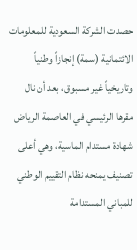حصدت الشركة السعودية للمعلومات الائتمانية (سمة) إنجازاً وطنياً وتاريخياً غير مسبوق، بعد أن نال مقرها الرئيسي في العاصمة الرياض شهادة مستدام الماسية، وهي أعلى تصنيف يمنحه نظام التقييم الوطني للمباني المستدامة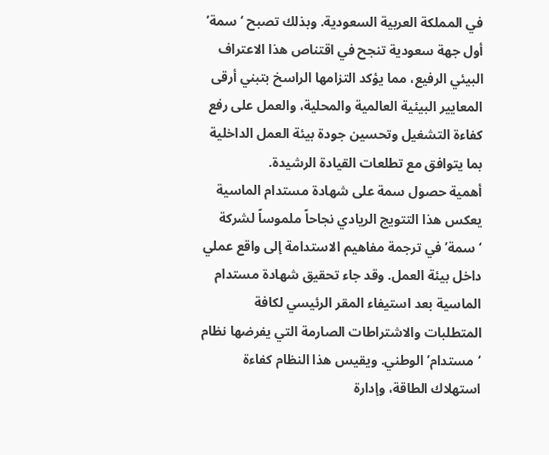في المملكة العربية السعودية. وبذلك تصبح ‘سمة’ أول جهة سعودية تنجح في اقتناص هذا الاعتراف البيئي الرفيع، مما يؤكد التزامها الراسخ بتبني أرقى المعايير البيئية العالمية والمحلية، والعمل على رفع كفاءة التشغيل وتحسين جودة بيئة العمل الداخلية بما يتوافق مع تطلعات القيادة الرشيدة.
أهمية حصول سمة على شهادة مستدام الماسية
يعكس هذا التتويج الريادي نجاحاً ملموساً لشركة ‘سمة’ في ترجمة مفاهيم الاستدامة إلى واقع عملي داخل بيئة العمل. وقد جاء تحقيق شهادة مستدام الماسية بعد استيفاء المقر الرئيسي لكافة المتطلبات والاشتراطات الصارمة التي يفرضها نظام ‘مستدام’ الوطني. ويقيس هذا النظام كفاءة استهلاك الطاقة، وإدارة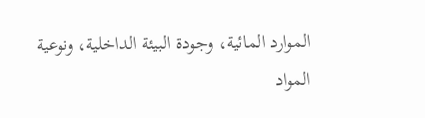الموارد المائية، وجودة البيئة الداخلية، ونوعية المواد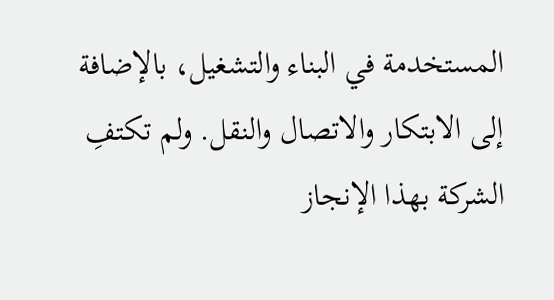المستخدمة في البناء والتشغيل، بالإضافة إلى الابتكار والاتصال والنقل. ولم تكتفِ الشركة بهذا الإنجاز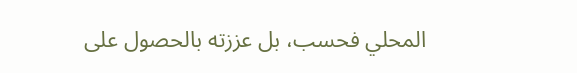المحلي فحسب، بل عززته بالحصول على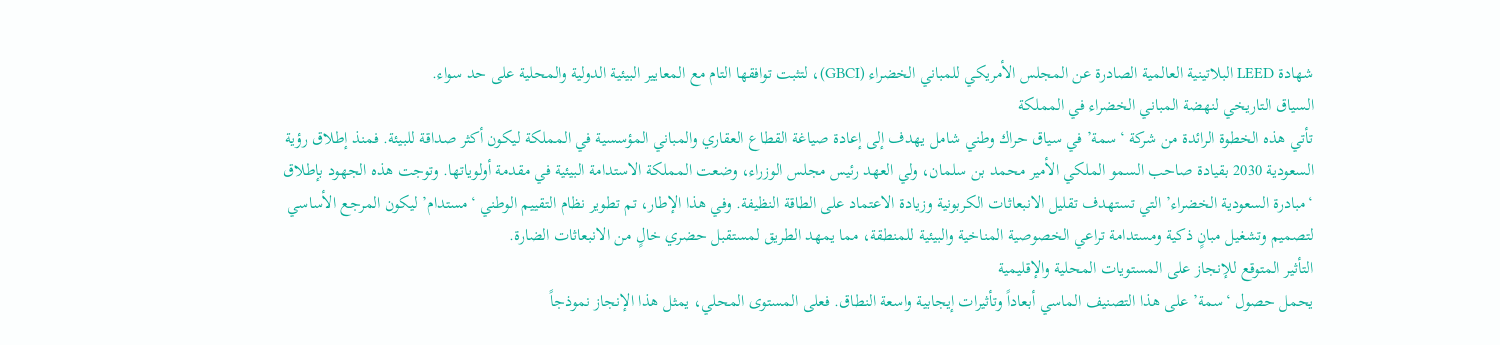شهادة LEED البلاتينية العالمية الصادرة عن المجلس الأمريكي للمباني الخضراء (GBCI)، لتثبت توافقها التام مع المعايير البيئية الدولية والمحلية على حد سواء.
السياق التاريخي لنهضة المباني الخضراء في المملكة
تأتي هذه الخطوة الرائدة من شركة ‘سمة’ في سياق حراك وطني شامل يهدف إلى إعادة صياغة القطاع العقاري والمباني المؤسسية في المملكة ليكون أكثر صداقة للبيئة. فمنذ إطلاق رؤية السعودية 2030 بقيادة صاحب السمو الملكي الأمير محمد بن سلمان، ولي العهد رئيس مجلس الوزراء، وضعت المملكة الاستدامة البيئية في مقدمة أولوياتها. وتوجت هذه الجهود بإطلاق ‘مبادرة السعودية الخضراء’ التي تستهدف تقليل الانبعاثات الكربونية وزيادة الاعتماد على الطاقة النظيفة. وفي هذا الإطار، تم تطوير نظام التقييم الوطني ‘مستدام’ ليكون المرجع الأساسي لتصميم وتشغيل مبانٍ ذكية ومستدامة تراعي الخصوصية المناخية والبيئية للمنطقة، مما يمهد الطريق لمستقبل حضري خالٍ من الانبعاثات الضارة.
التأثير المتوقع للإنجاز على المستويات المحلية والإقليمية
يحمل حصول ‘سمة’ على هذا التصنيف الماسي أبعاداً وتأثيرات إيجابية واسعة النطاق. فعلى المستوى المحلي، يمثل هذا الإنجاز نموذجاً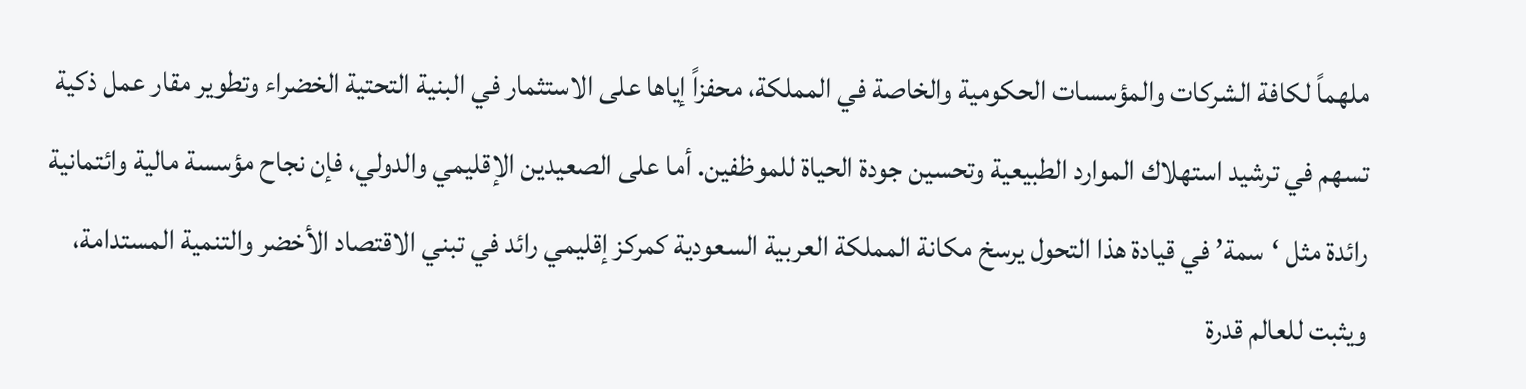ملهماً لكافة الشركات والمؤسسات الحكومية والخاصة في المملكة، محفزاً إياها على الاستثمار في البنية التحتية الخضراء وتطوير مقار عمل ذكية تسهم في ترشيد استهلاك الموارد الطبيعية وتحسين جودة الحياة للموظفين. أما على الصعيدين الإقليمي والدولي، فإن نجاح مؤسسة مالية وائتمانية رائدة مثل ‘سمة’ في قيادة هذا التحول يرسخ مكانة المملكة العربية السعودية كمركز إقليمي رائد في تبني الاقتصاد الأخضر والتنمية المستدامة، ويثبت للعالم قدرة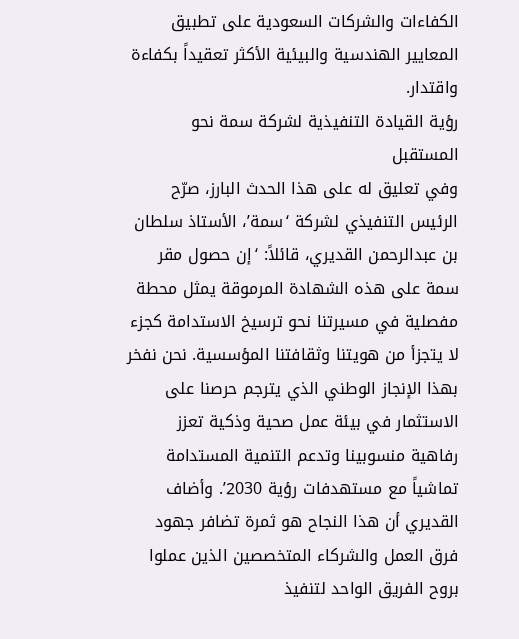الكفاءات والشركات السعودية على تطبيق المعايير الهندسية والبيئية الأكثر تعقيداً بكفاءة واقتدار.
رؤية القيادة التنفيذية لشركة سمة نحو المستقبل
وفي تعليق له على هذا الحدث البارز، صرّح الرئيس التنفيذي لشركة ‘سمة’، الأستاذ سلطان بن عبدالرحمن القديري، قائلاً: ‘إن حصول مقر سمة على هذه الشهادة المرموقة يمثل محطة مفصلية في مسيرتنا نحو ترسيخ الاستدامة كجزء لا يتجزأ من هويتنا وثقافتنا المؤسسية. نحن نفخر بهذا الإنجاز الوطني الذي يترجم حرصنا على الاستثمار في بيئة عمل صحية وذكية تعزز رفاهية منسوبينا وتدعم التنمية المستدامة تماشياً مع مستهدفات رؤية 2030’. وأضاف القديري أن هذا النجاح هو ثمرة تضافر جهود فرق العمل والشركاء المتخصصين الذين عملوا بروح الفريق الواحد لتنفيذ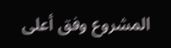المشروع وفق أعلى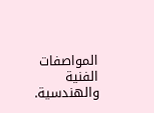المواصفات الفنية والهندسية.